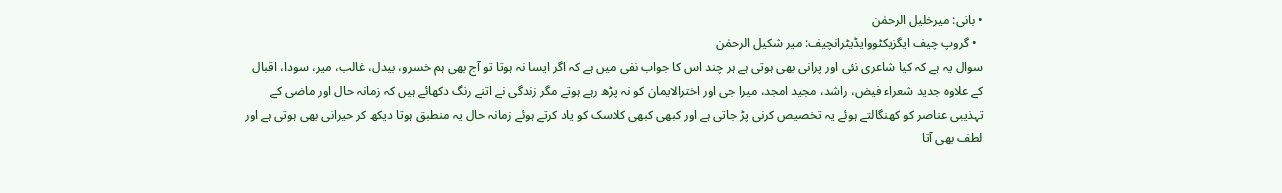• بانی: میرخلیل الرحمٰن
  • گروپ چیف ایگزیکٹووایڈیٹرانچیف: میر شکیل الرحمٰن
سوال یہ ہے کہ کیا شاعری نئی اور پرانی بھی ہوتی ہے ہر چند اس کا جواب نفی میں ہے کہ اگر ایسا نہ ہوتا تو آج بھی ہم خسرو، بیدل، غالب، میر، سودا، اقبال کے علاوہ جدید شعراء فیض، راشد، مجید امجد، میرا جی اور اخترالایمان کو نہ پڑھ رہے ہوتے مگر زندگی نے اتنے رنگ دکھائے ہیں کہ زمانہ حال اور ماضی کے تہذیبی عناصر کو کھنگالتے ہوئے یہ تخصیص کرنی پڑ جاتی ہے اور کبھی کبھی کلاسک کو یاد کرتے ہوئے زمانہ حال یہ منطبق ہوتا دیکھ کر حیرانی بھی ہوتی ہے اور لطف بھی آتا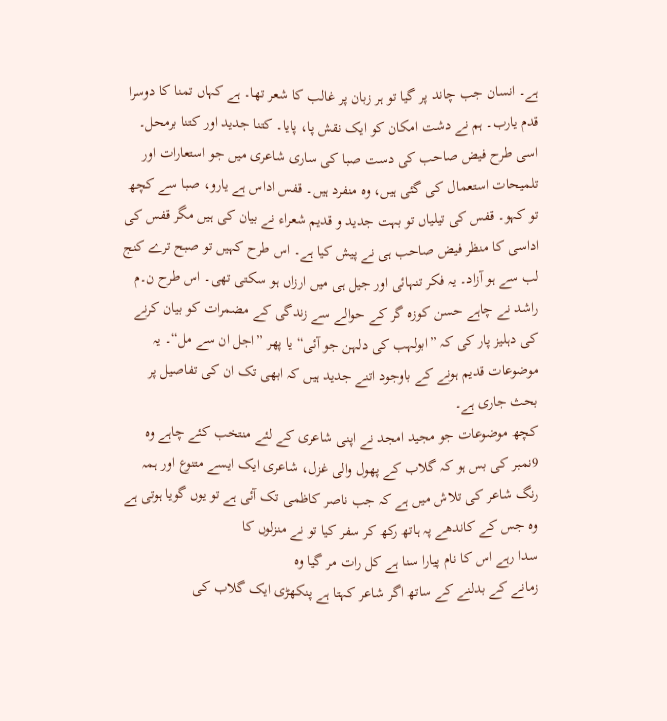ہے۔ انسان جب چاند پر گیا تو ہر زبان پر غالب کا شعر تھا۔ ہے کہاں تمنا کا دوسرا قدم یارب۔ ہم نے دشت امکان کو ایک نقش پا، پایا۔ کتنا جدید اور کتنا برمحل۔ اسی طرح فیض صاحب کی دست صبا کی ساری شاعری میں جو استعارات اور تلمیحات استعمال کی گئی ہیں، وہ منفرد ہیں۔ قفس اداس ہے یارو، صبا سے کچھ تو کہو۔ قفس کی تیلیاں تو بہت جدید و قدیم شعراء نے بیان کی ہیں مگر قفس کی اداسی کا منظر فیض صاحب ہی نے پیش کیا ہے۔ اس طرح کہیں تو صبح ترے کنج لب سے ہو آزاد۔ یہ فکر تنہائی اور جیل ہی میں ارزاں ہو سکتی تھی۔ اس طرح ن۔م راشد نے چاہے حسن کوزہ گر کے حوالے سے زندگی کے مضمرات کو بیان کرنے کی دہلیز پار کی کہ ”ابولہب کی دلہن جو آئی“ یا پھر ”اجل ان سے مل“۔ یہ موضوعات قدیم ہونے کے باوجود اتنے جدید ہیں کہ ابھی تک ان کی تفاصیل پر بحث جاری ہے۔
کچھ موضوعات جو مجید امجد نے اپنی شاعری کے لئے منتخب کئے چاہے وہ 9نمبر کی بس ہو کہ گلاب کے پھول والی غزل، شاعری ایک ایسے متنوع اور ہمہ رنگ شاعر کی تلاش میں ہے کہ جب ناصر کاظمی تک آئی ہے تو یوں گویا ہوتی ہے
وہ جس کے کاندھے پہ ہاتھ رکھ کر سفر کیا تو نے منزلوں کا
سدا رہے اس کا نام پیارا سنا ہے کل رات مر گیا وہ
زمانے کے بدلنے کے ساتھ اگر شاعر کہتا ہے پنکھڑی ایک گلاب کی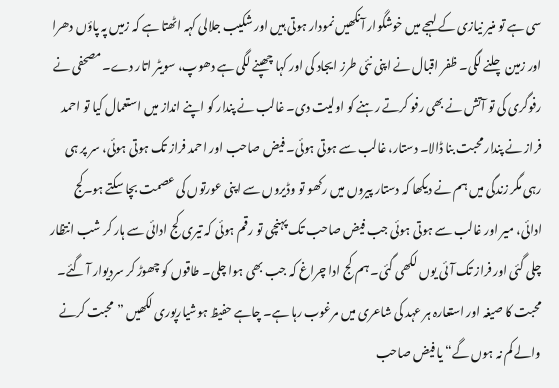سی ہے تو منیر نیازی کے لہجے میں خوشگوار آنکھیں نمودار ہوتی ہیں اور شکیب جلالی کہہ اٹھتا ہے کہ زمیں پہ پاؤں دھرا اور زمین چلنے لگی۔ ظفر اقبال نے اپنی نئی طرز ایجاد کی اور کہا چھپنے لگی ہے دھوپ، سویٹر اتار دے۔ مصحفی نے رفوگری کی تو آتش نے بھی رفو کرتے رہنے کو اولیت دی۔ غالب نے پندار کو اپنے انداز میں استعمال کیا تو احمد فراز نے پندار محبت بنا ڈالا۔ دستار، غالب سے ہوتی ہوئی۔ فیض صاحب اور احمد فراز تک ہوتی ہوئی، سر پر ہی رہی مگر زندگی میں ہم نے دیکھا کہ دستار پیروں میں رکھو تو وڈیروں سے اپنی عورتوں کی عصمت بچا سکتے ہو۔کج ادائی، میر اور غالب سے ہوتی ہوئی جب فیض صاحب تک پہنچی تو رقم ہوئی کہ تیری کج ادائی سے ہار کر شب انتظار چلی گئی اور فراز تک آئی یوں لکھی گئی۔ ہم کج ادا چراغ کہ جب بھی ہوا چلی۔ طاقوں کو چھوڑ کر سردیوار آ گئے۔ محبت کا صیغہ اور استعارہ ہر عہد کی شاعری میں مرغوب رہا ہے۔ چاہے حفیظ ہوشیارپوری لکھیں ”محبت کرنے والے کم نہ ہوں گے“ یا فیض صاحب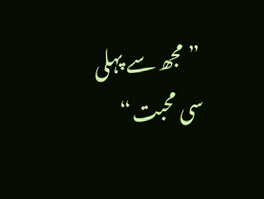”مجھ سے پہلی سی محبت“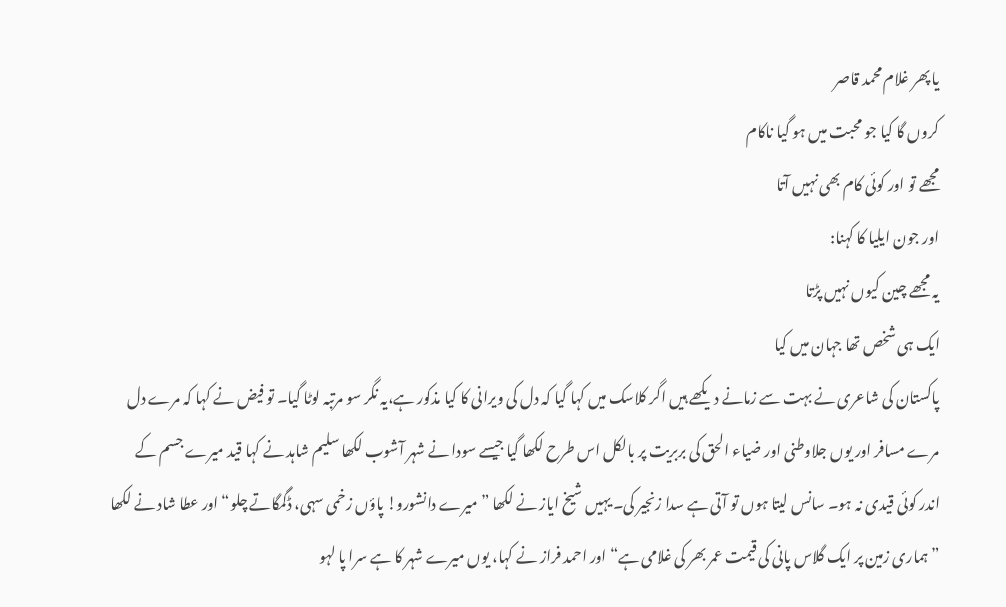یا پھر غلام محمد قاصر
کروں گا کیا جو محبت میں ہو گیا ناکام
مجھے تو اور کوئی کام بھی نہیں آتا
اور جون ایلیا کا کہنا:
یہ مجھے چین کیوں نہیں پڑتا
ایک ہی شخص تھا جہان میں کیا
پاکستان کی شاعری نے بہت سے زمانے دیکھے ہیں اگر کلاسک میں کہا گیا کہ دل کی ویرانی کا کیا مذکور ہے،یہ نگر سو مرتبہ لوٹا گیا۔ تو فیض نے کہا کہ مرے دل مرے مسافر اور یوں جلاوطنی اور ضیاء الحق کی بربریت پر بالکل اس طرح لکھا گیا جیسے سودا نے شہر آشوب لکھا سلیم شاہد نے کہا قید میرے جسم کے اندر کوئی قیدی نہ ہو۔ سانس لیتا ہوں تو آتی ہے سدا زنجیر کی۔ یہیں شیخ ایاز نے لکھا ”میرے دانشورو! پاؤں زخمی سہی، ڈگمگاتے چلو“ اور عطا شاد نے لکھا ”ہماری زمین پر ایک گلاس پانی کی قیمت عمر بھر کی غلامی ہے“ اور احمد فراز نے کہا، یوں میرے شہر کا ہے سرا پا لہو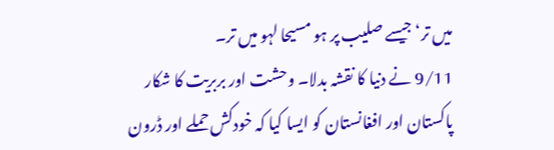میں تر‘ جیسے صلیب پر ہو مسیحا لہو میں تر۔
9/11 نے دنیا کا نقشہ بدلا۔ وحشت اور بربریت کا شکار پاکستان اور افغانستان کو ایسا کیا کہ خودکش حملے اور ڈرون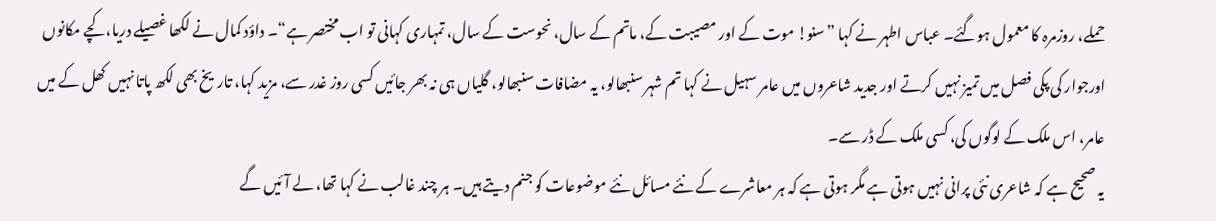حملے، روزمرہ کا معمول ہوگئے۔ عباس اطہر نے کہا ”سنو! موت کے اور مصیبت کے، ماتم کے سال، نحوست کے سال، تمہاری کہانی تو اب مختصر ہے“۔ داؤد کمال نے لکھا غصیلے دریا، کچے مکانوں اورجوار کی پکی فصل میں تمیز نہیں کرتے اور جدید شاعروں میں عامر سہیل نے کہا تم شہر سنبھالو، یہ مضافات سنبھالو، گلیاں ہی نہ بھر جائیں کسی روز غدر سے، مزید کہا، تاریخ بھی لکھ پاتا نہیں کھل کے میں عامر، اس ملک کے لوگوں کی، کسی ملک کے ڈر سے۔
یہ صحیح ہے کہ شاعری نئی پرانی نہیں ہوتی ہے مگر ہوتی ہے کہ ہر معاشرے کے نئے مسائل نئے موضوعات کو جنم دیتے ہیں۔ ہر چند غالب نے کہا تھا، لے آئیں گے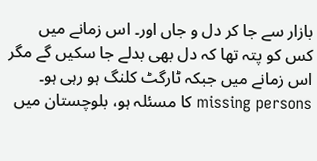بازار سے جا کر دل و جاں اور۔ اس زمانے میں کس کو پتہ تھا کہ دل بھی بدلے جا سکیں گے مگر اس زمانے میں جبکہ ٹارگٹ کلنگ ہو رہی ہو۔ missing persons کا مسئلہ ہو، بلوچستان میں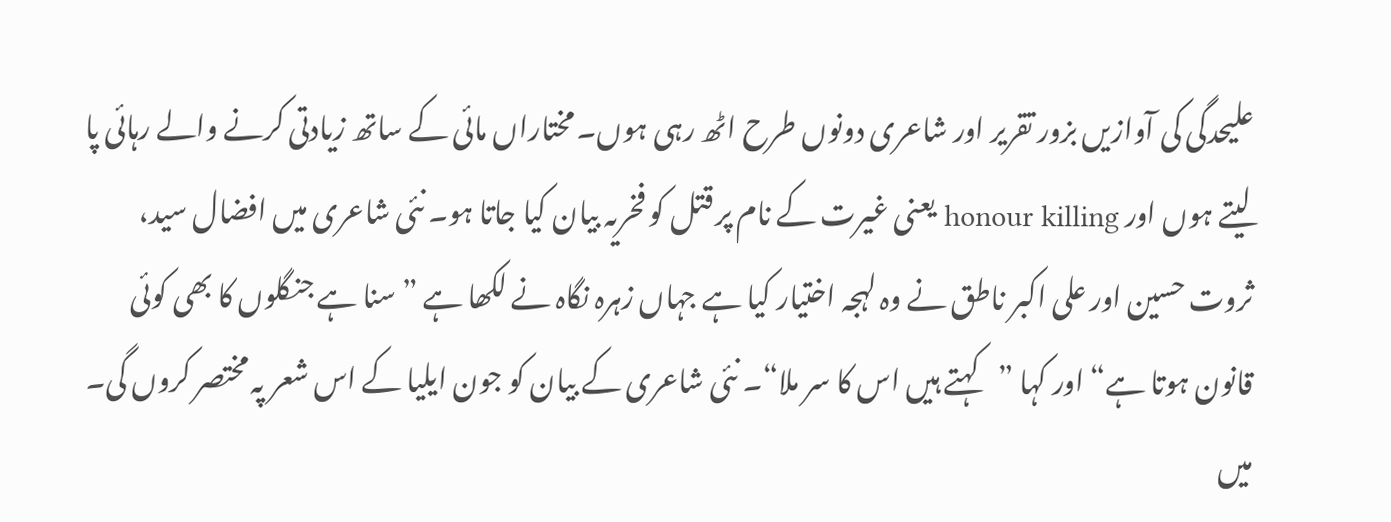علیحدگی کی آوازیں بزور تقریر اور شاعری دونوں طرح اٹھ رہی ہوں۔ مختاراں مائی کے ساتھ زیادتی کرنے والے رہائی پا لیتے ہوں اور honour killing یعنی غیرت کے نام پر قتل کو فخریہ بیان کیا جاتا ہو۔ نئی شاعری میں افضال سید، ثروت حسین اور علی اکبر ناطق نے وہ لہجہ اختیار کیا ہے جہاں زہرہ نگاہ نے لکھا ہے ”سنا ہے جنگلوں کا بھی کوئی قانون ہوتا ہے“ اور کہا ”کہتے ہیں اس کا سر ملا“۔ نئی شاعری کے بیان کو جون ایلیا کے اس شعر پہ مختصر کروں گی۔
میں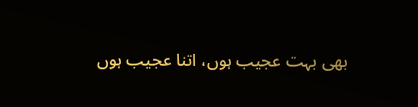بھی بہت عجیب ہوں، اتنا عجیب ہوں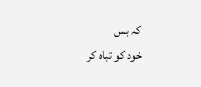کہ بس
خود کو تباہ کر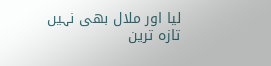لیا اور ملال بھی نہیں
تازہ ترین